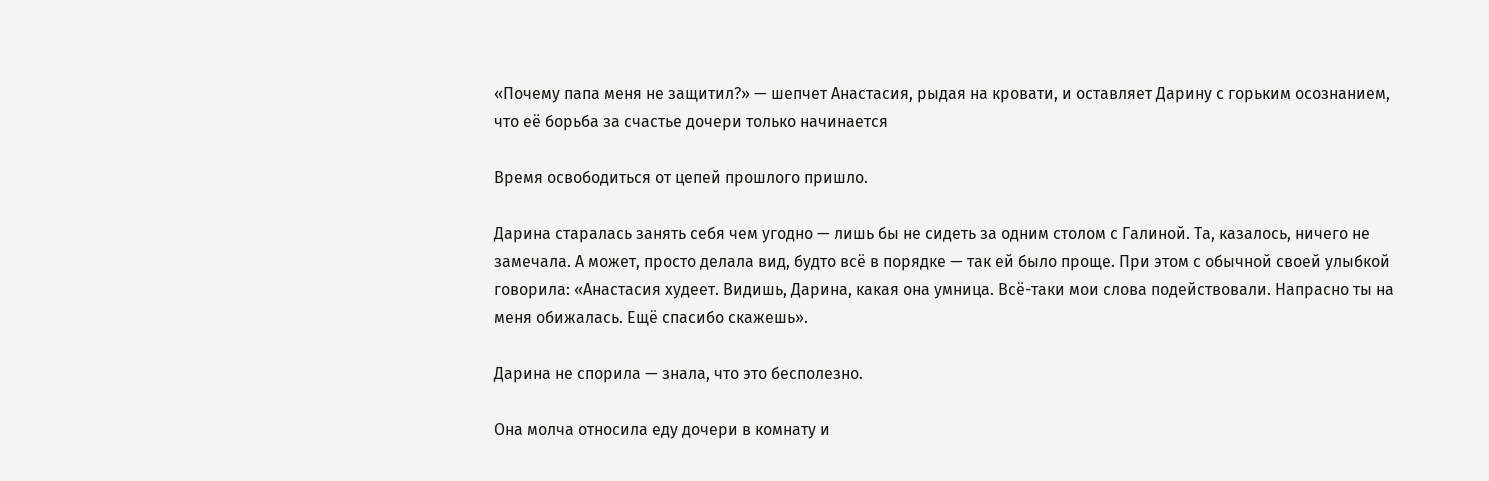«Почему папа меня не защитил?» — шепчет Анастасия, рыдая на кровати, и оставляет Дарину с горьким осознанием, что её борьба за счастье дочери только начинается

Время освободиться от цепей прошлого пришло.

Дарина старалась занять себя чем угодно — лишь бы не сидеть за одним столом с Галиной. Та, казалось, ничего не замечала. А может, просто делала вид, будто всё в порядке — так ей было проще. При этом с обычной своей улыбкой говорила: «Анастасия худеет. Видишь, Дарина, какая она умница. Всё-таки мои слова подействовали. Напрасно ты на меня обижалась. Ещё спасибо скажешь».

Дарина не спорила — знала, что это бесполезно.

Она молча относила еду дочери в комнату и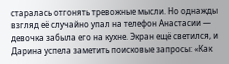старалась отгонять тревожные мысли. Но однажды взгляд её случайно упал на телефон Анастасии — девочка забыла его на кухне. Экран ещё светился, и Дарина успела заметить поисковые запросы: «Как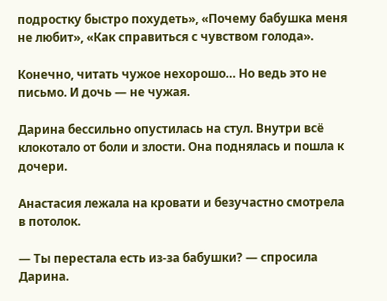подростку быстро похудеть», «Почему бабушка меня не любит», «Как справиться с чувством голода».

Конечно, читать чужое нехорошо… Но ведь это не письмо. И дочь — не чужая.

Дарина бессильно опустилась на стул. Внутри всё клокотало от боли и злости. Она поднялась и пошла к дочери.

Анастасия лежала на кровати и безучастно смотрела в потолок.

— Ты перестала есть из-за бабушки? — спросила Дарина.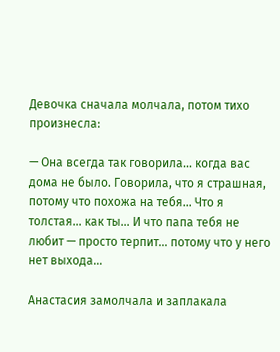Девочка сначала молчала, потом тихо произнесла:

— Она всегда так говорила… когда вас дома не было. Говорила, что я страшная, потому что похожа на тебя… Что я толстая… как ты… И что папа тебя не любит — просто терпит… потому что у него нет выхода…

Анастасия замолчала и заплакала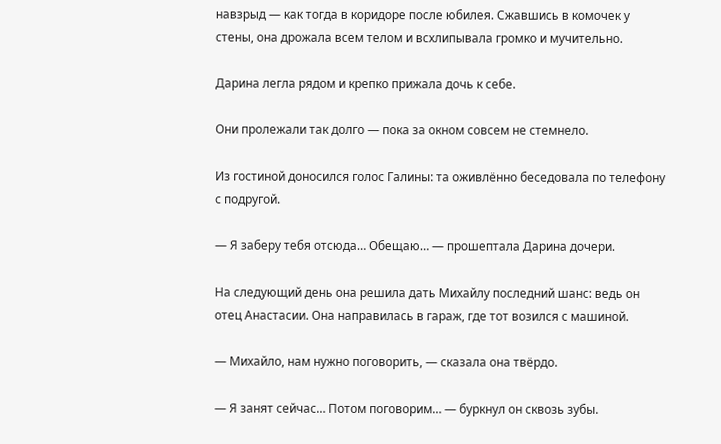навзрыд — как тогда в коридоре после юбилея. Сжавшись в комочек у стены, она дрожала всем телом и всхлипывала громко и мучительно.

Дарина легла рядом и крепко прижала дочь к себе.

Они пролежали так долго — пока за окном совсем не стемнело.

Из гостиной доносился голос Галины: та оживлённо беседовала по телефону с подругой.

— Я заберу тебя отсюда… Обещаю… — прошептала Дарина дочери.

На следующий день она решила дать Михайлу последний шанс: ведь он отец Анастасии. Она направилась в гараж, где тот возился с машиной.

— Михайло, нам нужно поговорить, — сказала она твёрдо.

— Я занят сейчас… Потом поговорим… — буркнул он сквозь зубы.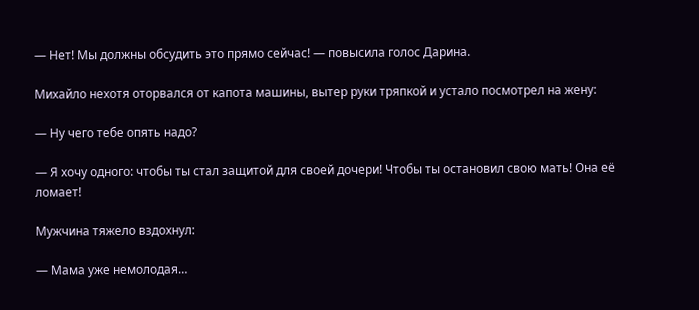— Нет! Мы должны обсудить это прямо сейчас! — повысила голос Дарина.

Михайло нехотя оторвался от капота машины, вытер руки тряпкой и устало посмотрел на жену:

— Ну чего тебе опять надо?

— Я хочу одного: чтобы ты стал защитой для своей дочери! Чтобы ты остановил свою мать! Она её ломает!

Мужчина тяжело вздохнул:

— Мама уже немолодая…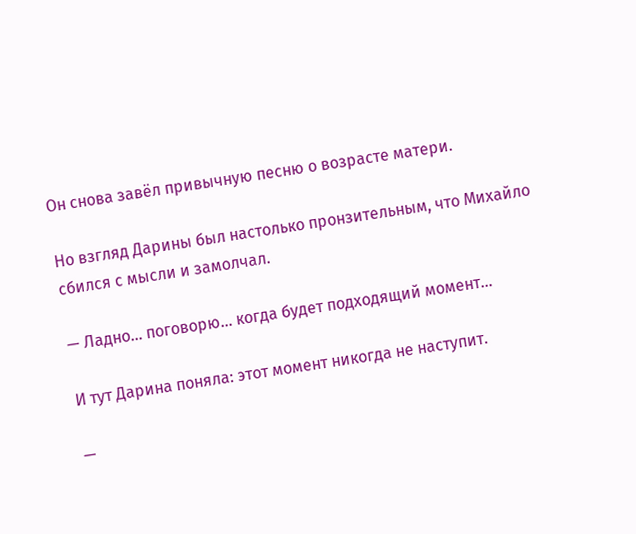Он снова завёл привычную песню о возрасте матери.

Но взгляд Дарины был настолько пронзительным, что Михайло сбился с мысли и замолчал.

— Ладно… поговорю… когда будет подходящий момент…

И тут Дарина поняла: этот момент никогда не наступит.

—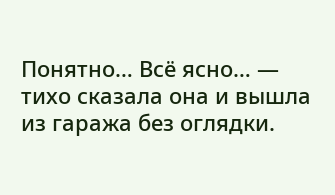Понятно… Всё ясно… — тихо сказала она и вышла из гаража без оглядки.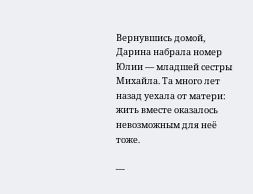Вернувшись домой, Дарина набрала номер Юлии — младшей сестры Михайла. Та много лет назад уехала от матери: жить вместе оказалось невозможным для неё тоже.

—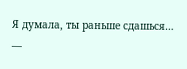Я думала, ты раньше сдашься… —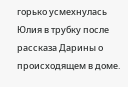горько усмехнулась Юлия в трубку после рассказа Дарины о происходящем в доме.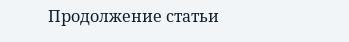Продолжение статьи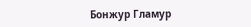Бонжур Гламур